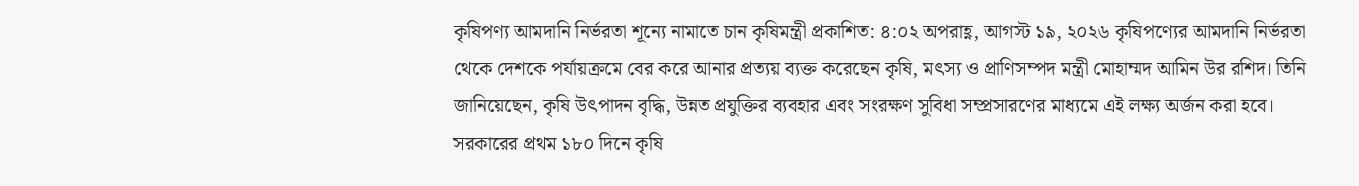কৃষিপণ্য আমদানি নির্ভরতা শূন্যে নামাতে চান কৃষিমন্ত্রী প্রকাশিত: ৪:০২ অপরাহ্ণ, আগস্ট ১৯, ২০২৬ কৃষিপণ্যের আমদানি নির্ভরতা থেকে দেশকে পর্যায়ক্রমে বের করে আনার প্রত্যয় ব্যক্ত করেছেন কৃষি, মৎস্য ও প্রাণিসম্পদ মন্ত্রী মোহাম্মদ আমিন উর রশিদ। তিনি জানিয়েছেন, কৃষি উৎপাদন বৃদ্ধি, উন্নত প্রযুক্তির ব্যবহার এবং সংরক্ষণ সুবিধা সম্প্রসারণের মাধ্যমে এই লক্ষ্য অর্জন করা হবে। সরকারের প্রথম ১৮০ দিনে কৃষি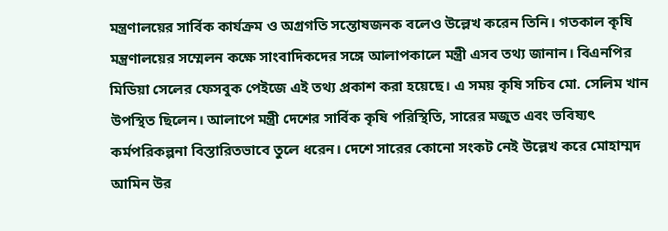মন্ত্রণালয়ের সার্বিক কার্যক্রম ও অগ্রগতি সন্তোষজনক বলেও উল্লেখ করেন তিনি। গতকাল কৃষি মন্ত্রণালয়ের সম্মেলন কক্ষে সাংবাদিকদের সঙ্গে আলাপকালে মন্ত্রী এসব তথ্য জানান। বিএনপির মিডিয়া সেলের ফেসবুক পেইজে এই তথ্য প্রকাশ করা হয়েছে। এ সময় কৃষি সচিব মো. সেলিম খান উপস্থিত ছিলেন। আলাপে মন্ত্রী দেশের সার্বিক কৃষি পরিস্থিতি, সারের মজুত এবং ভবিষ্যৎ কর্মপরিকল্পনা বিস্তারিতভাবে তুলে ধরেন। দেশে সারের কোনো সংকট নেই উল্লেখ করে মোহাম্মদ আমিন উর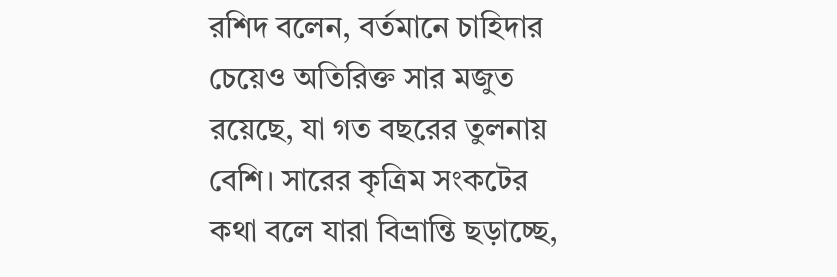রশিদ বলেন, বর্তমানে চাহিদার চেয়েও অতিরিক্ত সার মজুত রয়েছে, যা গত বছরের তুলনায় বেশি। সারের কৃত্রিম সংকটের কথা বলে যারা বিভ্রান্তি ছড়াচ্ছে,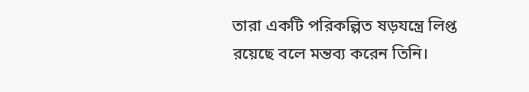তারা একটি পরিকল্পিত ষড়যন্ত্রে লিপ্ত রয়েছে বলে মন্তব্য করেন তিনি।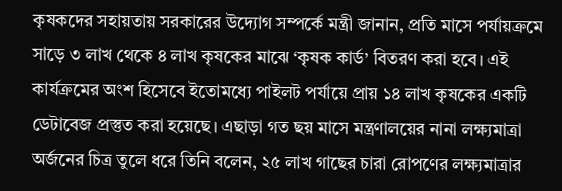কৃষকদের সহায়তায় সরকারের উদ্যোগ সম্পর্কে মন্ত্রী জানান, প্রতি মাসে পর্যায়ক্রমে সাড়ে ৩ লাখ থেকে ৪ লাখ কৃষকের মাঝে ‘কৃষক কার্ড’ বিতরণ করা হবে। এই কার্যক্রমের অংশ হিসেবে ইতোমধ্যে পাইলট পর্যায়ে প্রায় ১৪ লাখ কৃষকের একটি ডেটাবেজ প্রস্তুত করা হয়েছে। এছাড়া গত ছয় মাসে মন্ত্রণালয়ের নানা লক্ষ্যমাত্রা অর্জনের চিত্র তুলে ধরে তিনি বলেন, ২৫ লাখ গাছের চারা রোপণের লক্ষ্যমাত্রার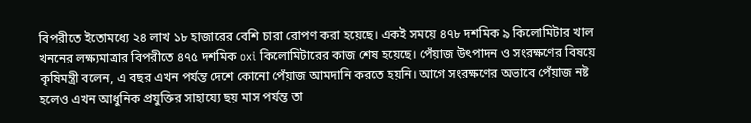বিপরীতে ইতোমধ্যে ২৪ লাখ ১৮ হাজারের বেশি চারা রোপণ করা হয়েছে। একই সময়ে ৪৭৮ দশমিক ৯ কিলোমিটার খাল খননের লক্ষ্যমাত্রার বিপরীতে ৪৭৫ দশমিক oxi কিলোমিটারের কাজ শেষ হয়েছে। পেঁয়াজ উৎপাদন ও সংরক্ষণের বিষয়ে কৃষিমন্ত্রী বলেন, এ বছর এখন পর্যন্ত দেশে কোনো পেঁয়াজ আমদানি করতে হয়নি। আগে সংরক্ষণের অভাবে পেঁয়াজ নষ্ট হলেও এখন আধুনিক প্রযুক্তির সাহায্যে ছয় মাস পর্যন্ত তা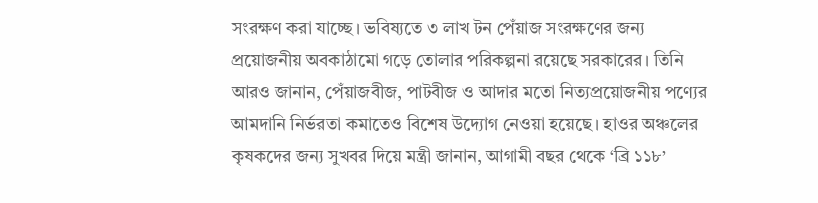সংরক্ষণ করা যাচ্ছে। ভবিষ্যতে ৩ লাখ টন পেঁয়াজ সংরক্ষণের জন্য প্রয়োজনীয় অবকাঠামো গড়ে তোলার পরিকল্পনা রয়েছে সরকারের। তিনি আরও জানান, পেঁয়াজবীজ, পাটবীজ ও আদার মতো নিত্যপ্রয়োজনীয় পণ্যের আমদানি নির্ভরতা কমাতেও বিশেষ উদ্যোগ নেওয়া হয়েছে। হাওর অঞ্চলের কৃষকদের জন্য সুখবর দিয়ে মন্ত্রী জানান, আগামী বছর থেকে ‘ব্রি ১১৮’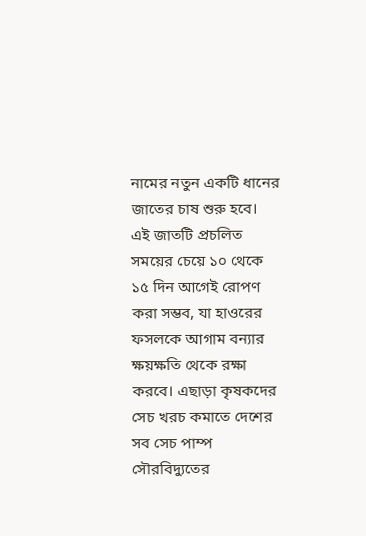নামের নতুন একটি ধানের জাতের চাষ শুরু হবে। এই জাতটি প্রচলিত সময়ের চেয়ে ১০ থেকে ১৫ দিন আগেই রোপণ করা সম্ভব, যা হাওরের ফসলকে আগাম বন্যার ক্ষয়ক্ষতি থেকে রক্ষা করবে। এছাড়া কৃষকদের সেচ খরচ কমাতে দেশের সব সেচ পাম্প সৌরবিদ্যুতের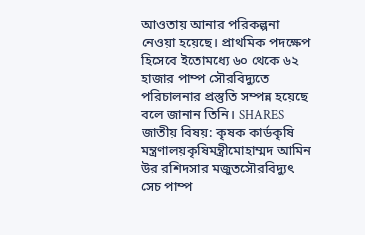আওতায় আনার পরিকল্পনা নেওয়া হয়েছে। প্রাথমিক পদক্ষেপ হিসেবে ইতোমধ্যে ৬০ থেকে ৬২ হাজার পাম্প সৌরবিদ্যুতে পরিচালনার প্রস্তুতি সম্পন্ন হয়েছে বলে জানান তিনি। SHARES জাতীয় বিষয়: কৃষক কার্ডকৃষি মন্ত্রণালয়কৃষিমন্ত্রীমোহাম্মদ আমিন উর রশিদসার মজুতসৌরবিদ্যুৎ সেচ পাম্প